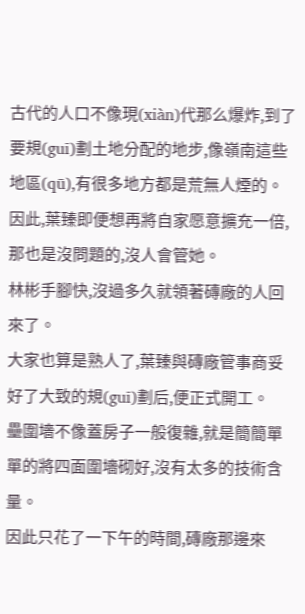古代的人口不像現(xiàn)代那么爆炸,到了要規(guī)劃土地分配的地步,像嶺南這些地區(qū),有很多地方都是荒無人煙的。
因此,葉臻即便想再將自家愿意擴充一倍,那也是沒問題的,沒人會管她。
林彬手腳快,沒過多久就領著磚廠的人回來了。
大家也算是熟人了,葉臻與磚廠管事商妥好了大致的規(guī)劃后,便正式開工。
壘圍墻不像蓋房子一般復雜,就是簡簡單單的將四面圍墻砌好,沒有太多的技術含量。
因此只花了一下午的時間,磚廠那邊來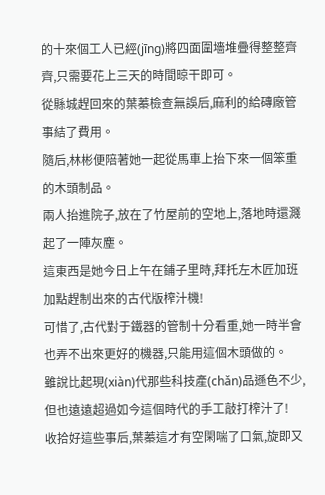的十來個工人已經(jīng)將四面圍墻堆疊得整整齊齊,只需要花上三天的時間晾干即可。
從縣城趕回來的葉蓁檢查無誤后,麻利的給磚廠管事結了費用。
隨后,林彬便陪著她一起從馬車上抬下來一個笨重的木頭制品。
兩人抬進院子,放在了竹屋前的空地上,落地時還濺起了一陣灰塵。
這東西是她今日上午在鋪子里時,拜托左木匠加班加點趕制出來的古代版榨汁機!
可惜了,古代對于鐵器的管制十分看重,她一時半會也弄不出來更好的機器,只能用這個木頭做的。
雖說比起現(xiàn)代那些科技產(chǎn)品遜色不少,但也遠遠超過如今這個時代的手工敲打榨汁了!
收拾好這些事后,葉蓁這才有空閑喘了口氣,旋即又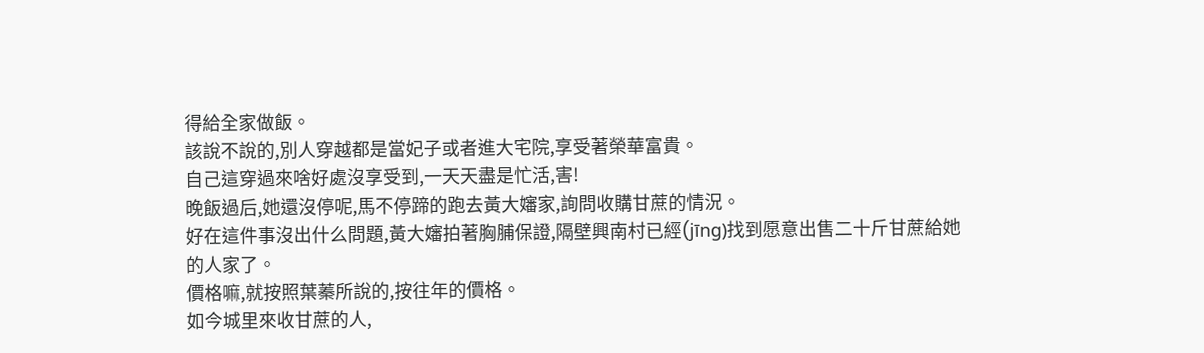得給全家做飯。
該說不說的,別人穿越都是當妃子或者進大宅院,享受著榮華富貴。
自己這穿過來啥好處沒享受到,一天天盡是忙活,害!
晚飯過后,她還沒停呢,馬不停蹄的跑去黃大嬸家,詢問收購甘蔗的情況。
好在這件事沒出什么問題,黃大嬸拍著胸脯保證,隔壁興南村已經(jīng)找到愿意出售二十斤甘蔗給她的人家了。
價格嘛,就按照葉蓁所說的,按往年的價格。
如今城里來收甘蔗的人,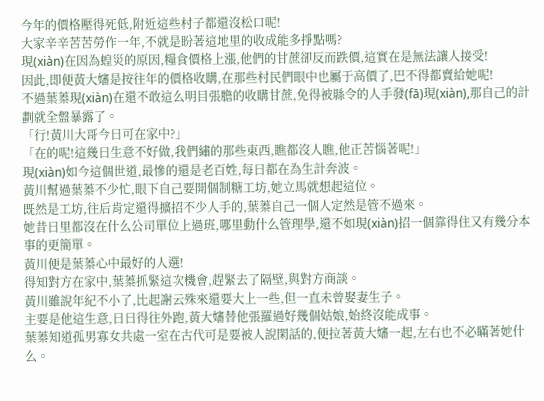今年的價格壓得死低,附近這些村子都還沒松口呢!
大家辛辛苦苦勞作一年,不就是盼著這地里的收成能多掙點嗎?
現(xiàn)在因為蝗災的原因,糧食價格上漲,他們的甘蔗卻反而跌價,這實在是無法讓人接受!
因此,即便黃大嬸是按往年的價格收購,在那些村民們眼中也屬于高價了,巴不得都賣給她呢!
不過葉蓁現(xiàn)在還不敢這么明目張膽的收購甘蔗,免得被縣令的人手發(fā)現(xiàn),那自己的計劃就全盤暴露了。
「行!黃川大哥今日可在家中?」
「在的呢!這幾日生意不好做,我們繡的那些東西,瞧都沒人瞧,他正苦惱著呢!」
現(xiàn)如今這個世道,最慘的還是老百姓,每日都在為生計奔波。
黃川幫過葉蓁不少忙,眼下自己要開個制糖工坊,她立馬就想起這位。
既然是工坊,往后肯定還得擴招不少人手的,葉蓁自己一個人定然是管不過來。
她昔日里都沒在什么公司單位上過班,哪里動什么管理學,還不如現(xiàn)招一個靠得住又有幾分本事的更簡單。
黃川便是葉蓁心中最好的人選!
得知對方在家中,葉蓁抓緊這次機會,趕緊去了隔壁,與對方商談。
黃川雖說年紀不小了,比起謝云殊來還要大上一些,但一直未曾娶妻生子。
主要是他這生意,日日得往外跑,黃大嬸替他張羅過好幾個姑娘,始終沒能成事。
葉蓁知道孤男寡女共處一室在古代可是要被人說閑話的,便拉著黃大嬸一起,左右也不必瞞著她什么。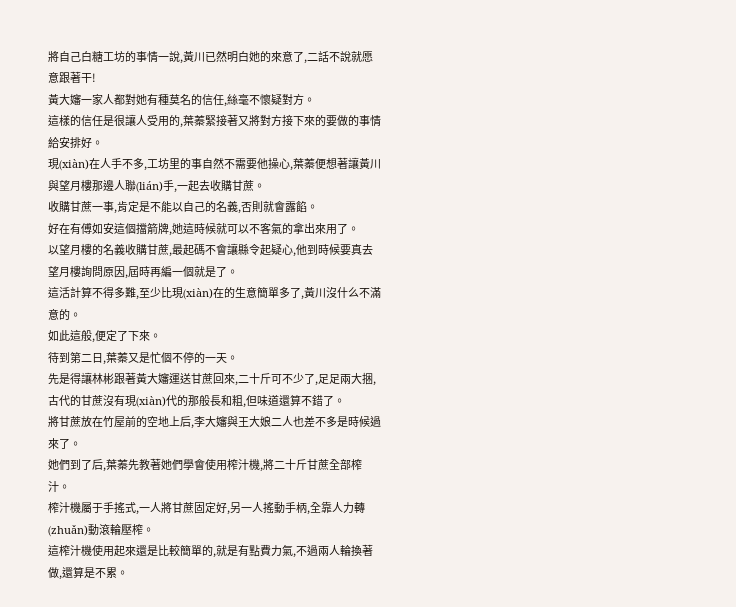將自己白糖工坊的事情一說,黃川已然明白她的來意了,二話不說就愿意跟著干!
黃大嬸一家人都對她有種莫名的信任,絲毫不懷疑對方。
這樣的信任是很讓人受用的,葉蓁緊接著又將對方接下來的要做的事情給安排好。
現(xiàn)在人手不多,工坊里的事自然不需要他操心,葉蓁便想著讓黃川與望月樓那邊人聯(lián)手,一起去收購甘蔗。
收購甘蔗一事,肯定是不能以自己的名義,否則就會露餡。
好在有傅如安這個擋箭牌,她這時候就可以不客氣的拿出來用了。
以望月樓的名義收購甘蔗,最起碼不會讓縣令起疑心,他到時候要真去望月樓詢問原因,屆時再編一個就是了。
這活計算不得多難,至少比現(xiàn)在的生意簡單多了,黃川沒什么不滿意的。
如此這般,便定了下來。
待到第二日,葉蓁又是忙個不停的一天。
先是得讓林彬跟著黃大嬸運送甘蔗回來,二十斤可不少了,足足兩大捆,古代的甘蔗沒有現(xiàn)代的那般長和粗,但味道還算不錯了。
將甘蔗放在竹屋前的空地上后,李大嬸與王大娘二人也差不多是時候過來了。
她們到了后,葉蓁先教著她們學會使用榨汁機,將二十斤甘蔗全部榨汁。
榨汁機屬于手搖式,一人將甘蔗固定好,另一人搖動手柄,全靠人力轉(zhuǎn)動滾輪壓榨。
這榨汁機使用起來還是比較簡單的,就是有點費力氣,不過兩人輪換著做,還算是不累。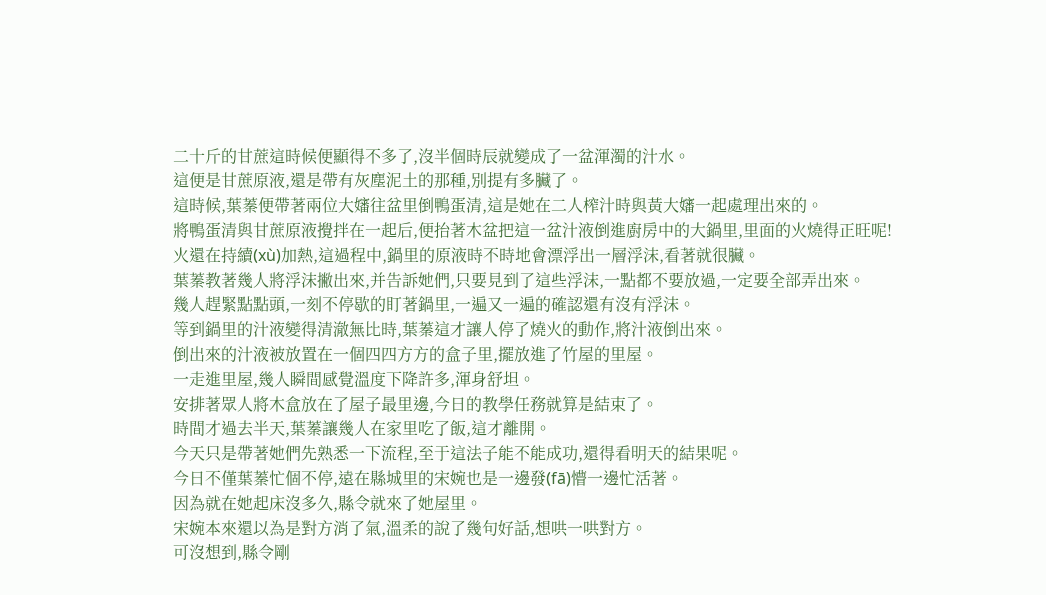二十斤的甘蔗這時候便顯得不多了,沒半個時辰就變成了一盆渾濁的汁水。
這便是甘蔗原液,還是帶有灰塵泥土的那種,別提有多臟了。
這時候,葉蓁便帶著兩位大嬸往盆里倒鴨蛋清,這是她在二人榨汁時與黃大嬸一起處理出來的。
將鴨蛋清與甘蔗原液攪拌在一起后,便抬著木盆把這一盆汁液倒進廚房中的大鍋里,里面的火燒得正旺呢!
火還在持續(xù)加熱,這過程中,鍋里的原液時不時地會漂浮出一層浮沫,看著就很臟。
葉蓁教著幾人將浮沫撇出來,并告訴她們,只要見到了這些浮沫,一點都不要放過,一定要全部弄出來。
幾人趕緊點點頭,一刻不停歇的盯著鍋里,一遍又一遍的確認還有沒有浮沫。
等到鍋里的汁液變得清澈無比時,葉蓁這才讓人停了燒火的動作,將汁液倒出來。
倒出來的汁液被放置在一個四四方方的盒子里,擺放進了竹屋的里屋。
一走進里屋,幾人瞬間感覺溫度下降許多,渾身舒坦。
安排著眾人將木盒放在了屋子最里邊,今日的教學任務就算是結束了。
時間才過去半天,葉蓁讓幾人在家里吃了飯,這才離開。
今天只是帶著她們先熟悉一下流程,至于這法子能不能成功,還得看明天的結果呢。
今日不僅葉蓁忙個不停,遠在縣城里的宋婉也是一邊發(fā)懵一邊忙活著。
因為就在她起床沒多久,縣令就來了她屋里。
宋婉本來還以為是對方消了氣,溫柔的說了幾句好話,想哄一哄對方。
可沒想到,縣令剛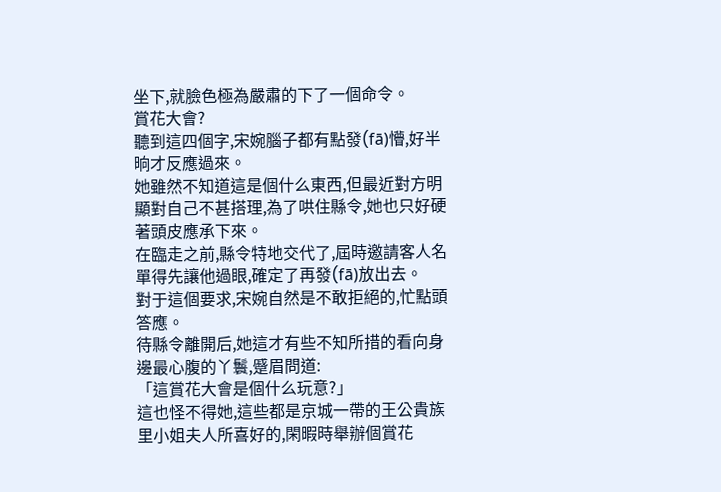坐下,就臉色極為嚴肅的下了一個命令。
賞花大會?
聽到這四個字,宋婉腦子都有點發(fā)懵,好半晌才反應過來。
她雖然不知道這是個什么東西,但最近對方明顯對自己不甚搭理,為了哄住縣令,她也只好硬著頭皮應承下來。
在臨走之前,縣令特地交代了,屆時邀請客人名單得先讓他過眼,確定了再發(fā)放出去。
對于這個要求,宋婉自然是不敢拒絕的,忙點頭答應。
待縣令離開后,她這才有些不知所措的看向身邊最心腹的丫鬟,蹙眉問道:
「這賞花大會是個什么玩意?」
這也怪不得她,這些都是京城一帶的王公貴族里小姐夫人所喜好的,閑暇時舉辦個賞花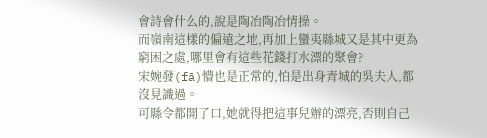會詩會什么的,說是陶冶陶冶情操。
而嶺南這樣的偏遠之地,再加上蠻夷縣城又是其中更為窮困之處,哪里會有這些花錢打水漂的聚會?
宋婉發(fā)懵也是正常的,怕是出身青城的吳夫人,都沒見識過。
可縣令都開了口,她就得把這事兒辦的漂亮,否則自己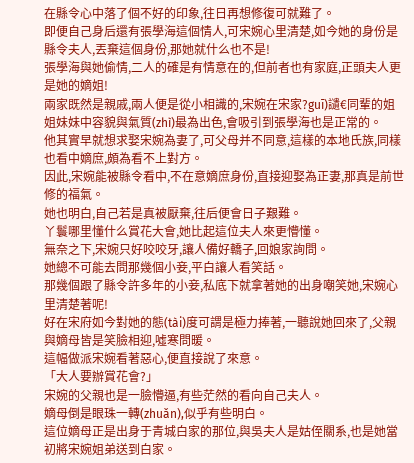在縣令心中落了個不好的印象,往日再想修復可就難了。
即便自己身后還有張學海這個情人,可宋婉心里清楚,如今她的身份是縣令夫人,丟棄這個身份,那她就什么也不是!
張學海與她偷情,二人的確是有情意在的,但前者也有家庭,正頭夫人更是她的嫡姐!
兩家既然是親戚,兩人便是從小相識的,宋婉在宋家?guī)讉€同輩的姐姐妹妹中容貌與氣質(zhì)最為出色,會吸引到張學海也是正常的。
他其實早就想求娶宋婉為妻了,可父母并不同意,這樣的本地氏族,同樣也看中嫡庶,頗為看不上對方。
因此,宋婉能被縣令看中,不在意嫡庶身份,直接迎娶為正妻,那真是前世修的福氣。
她也明白,自己若是真被厭棄,往后便會日子艱難。
丫鬟哪里懂什么賞花大會,她比起這位夫人來更懵懂。
無奈之下,宋婉只好咬咬牙,讓人備好轎子,回娘家詢問。
她總不可能去問那幾個小妾,平白讓人看笑話。
那幾個跟了縣令許多年的小妾,私底下就拿著她的出身嘲笑她,宋婉心里清楚著呢!
好在宋府如今對她的態(tài)度可謂是極力捧著,一聽說她回來了,父親與嫡母皆是笑臉相迎,噓寒問暖。
這幅做派宋婉看著惡心,便直接說了來意。
「大人要辦賞花會?」
宋婉的父親也是一臉懵逼,有些茫然的看向自己夫人。
嫡母倒是眼珠一轉(zhuǎn),似乎有些明白。
這位嫡母正是出身于青城白家的那位,與吳夫人是姑侄關系,也是她當初將宋婉姐弟送到白家。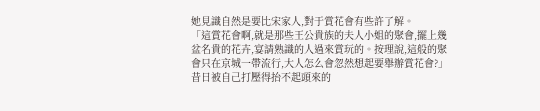她見識自然是要比宋家人,對于賞花會有些許了解。
「這賞花會啊,就是那些王公貴族的夫人小姐的聚會,擺上幾盆名貴的花卉,宴請熟識的人過來賞玩的。按理說,這般的聚會只在京城一帶流行,大人怎么會忽然想起要舉辦賞花會?」
昔日被自己打壓得抬不起頭來的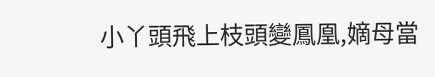小丫頭飛上枝頭變鳳凰,嫡母當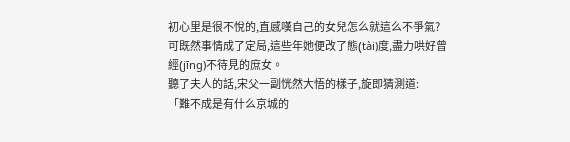初心里是很不悅的,直感嘆自己的女兒怎么就這么不爭氣?
可既然事情成了定局,這些年她便改了態(tài)度,盡力哄好曾經(jīng)不待見的庶女。
聽了夫人的話,宋父一副恍然大悟的樣子,旋即猜測道:
「難不成是有什么京城的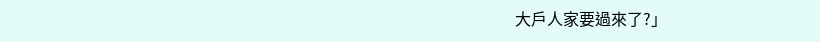大戶人家要過來了?」